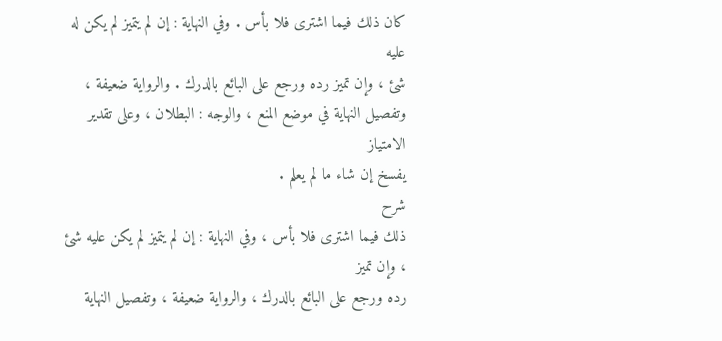كان ذلك فيما اشترى فلا بأس . وفي النهاية : إن لم يتميز لم يكن له عليه
شئ ، وإن تميز رده ورجع على البائع بالدرك . والرواية ضعيفة ،
وتفصيل النهاية في موضع المنع ، والوجه : البطلان ، وعلى تقدير الامتياز
يفسخ إن شاء ما لم يعلم .
شرح
ذلك فيما اشترى فلا بأس ، وفي النهاية : إن لم يتميز لم يكن عليه شئ ، وإن تميز
رده ورجع على البائع بالدرك ، والرواية ضعيفة ، وتفصيل النهاية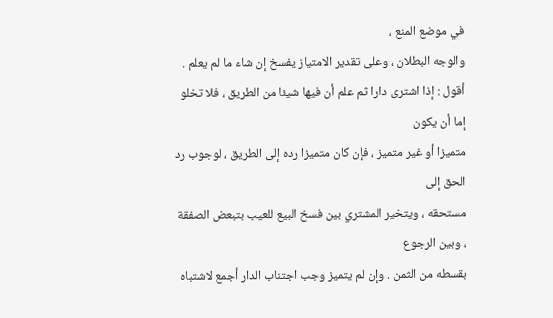في موضع المنع ،
والوجه البطلان ، وعلى تقدير الامتياز يفسخ إن شاء ما لم يعلم .
أقول : إذا اشترى دارا ثم علم أن فيها شيئا من الطريق ، فلا تخلو إما أن يكون
متميزا أو غير متميز ، فإن كان متميزا رده إلى الطريق ، لوجوب رد الحق إلى
مستحقه ، ويتخير المشتري بين فسخ البيع للعيب بتبعض الصفقة ، وبين الرجوع
بقسطه من الثمن . وإن لم يتميز وجب اجتناب الدار أجمع لاشتباه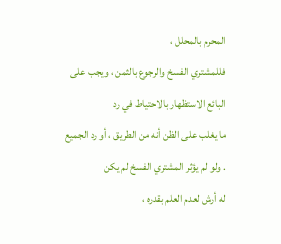المحرم بالمحلل ،
فللمشتري الفسخ والرجوع بالثمن ، ويجب على البائع الاستظهار بالاحتياط في رد
ما يغلب على الظن أنه من الطريق ، أو رد الجميع . ولو لم يؤثر المشتري الفسخ لم يكن
له أرش لعدم العلم بقدره ،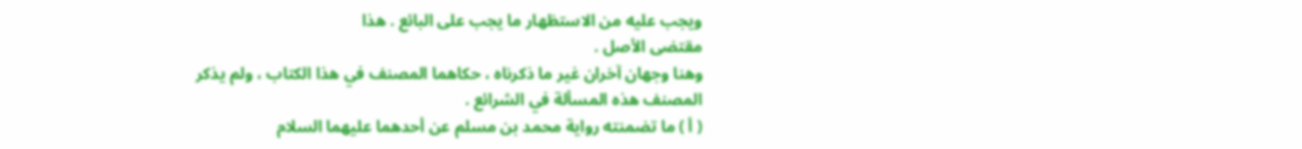ويجب عليه من الاستظهار ما يجب على البائع . هذا
مقتضى الأصل .
وهنا وجهان آخران غير ما ذكرناه ، حكاهما المصنف في هذا الكتاب ، ولم يذكر
المصنف هذه المسألة في الشرائع .
( أ ) ما تضمنته رواية محمد بن مسلم عن أحدهما عليهما السلام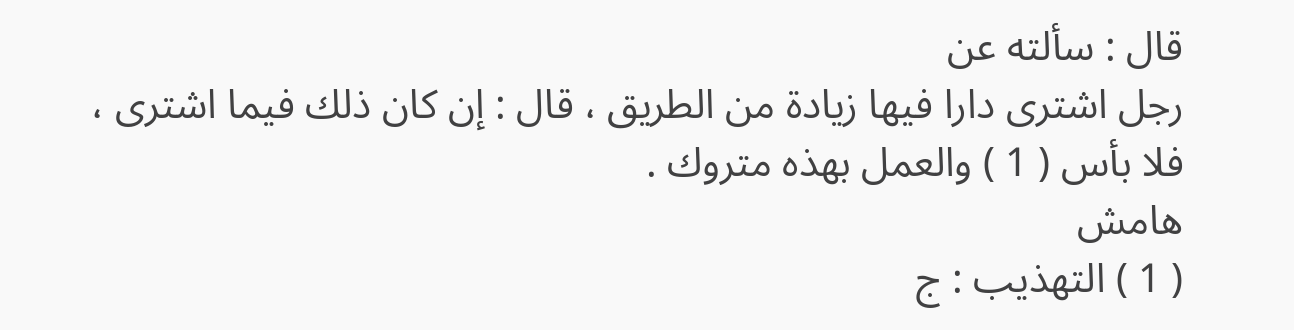قال : سألته عن
رجل اشترى دارا فيها زيادة من الطريق ، قال : إن كان ذلك فيما اشترى ،
فلا بأس ( 1 ) والعمل بهذه متروك .
هامش
( 1 ) التهذيب : ج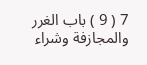7 ( 9 ) باب الغرر والمجازفة وشراء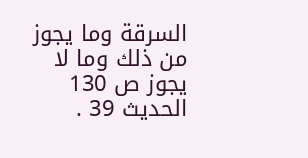السرقة وما يجوز من ذلك وما لا يجوز ص 130
الحديث 39 .